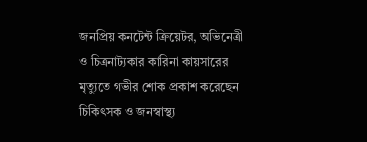জনপ্রিয় কনটেন্ট ক্রিয়েটর, অভিনেত্রী ও চিত্রনাট্যকার কারিনা কায়সারের মৃত্যুতে গভীর শোক প্রকাশ করেছেন চিকিৎসক ও জনস্বাস্থ্য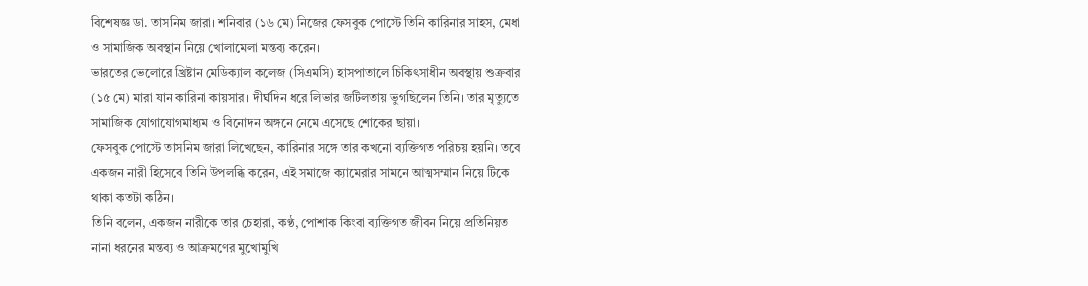বিশেষজ্ঞ ডা. তাসনিম জারা। শনিবার (১৬ মে) নিজের ফেসবুক পোস্টে তিনি কারিনার সাহস, মেধা ও সামাজিক অবস্থান নিয়ে খোলামেলা মন্তব্য করেন।
ভারতের ভেলোরে খ্রিষ্টান মেডিক্যাল কলেজ (সিএমসি) হাসপাতালে চিকিৎসাধীন অবস্থায় শুক্রবার (১৫ মে) মারা যান কারিনা কায়সার। দীর্ঘদিন ধরে লিভার জটিলতায় ভুগছিলেন তিনি। তার মৃত্যুতে সামাজিক যোগাযোগমাধ্যম ও বিনোদন অঙ্গনে নেমে এসেছে শোকের ছায়া।
ফেসবুক পোস্টে তাসনিম জারা লিখেছেন, কারিনার সঙ্গে তার কখনো ব্যক্তিগত পরিচয় হয়নি। তবে একজন নারী হিসেবে তিনি উপলব্ধি করেন, এই সমাজে ক্যামেরার সামনে আত্মসম্মান নিয়ে টিকে থাকা কতটা কঠিন।
তিনি বলেন, একজন নারীকে তার চেহারা, কণ্ঠ, পোশাক কিংবা ব্যক্তিগত জীবন নিয়ে প্রতিনিয়ত নানা ধরনের মন্তব্য ও আক্রমণের মুখোমুখি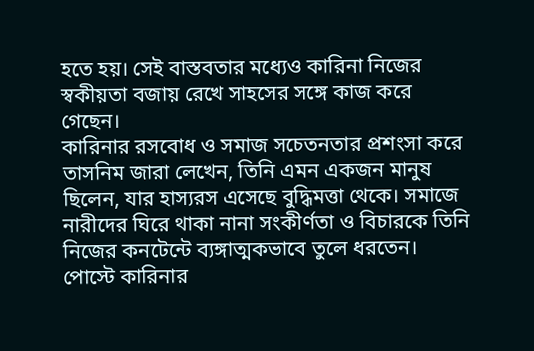হতে হয়। সেই বাস্তবতার মধ্যেও কারিনা নিজের স্বকীয়তা বজায় রেখে সাহসের সঙ্গে কাজ করে গেছেন।
কারিনার রসবোধ ও সমাজ সচেতনতার প্রশংসা করে তাসনিম জারা লেখেন, তিনি এমন একজন মানুষ ছিলেন, যার হাস্যরস এসেছে বুদ্ধিমত্তা থেকে। সমাজে নারীদের ঘিরে থাকা নানা সংকীর্ণতা ও বিচারকে তিনি নিজের কনটেন্টে ব্যঙ্গাত্মকভাবে তুলে ধরতেন।
পোস্টে কারিনার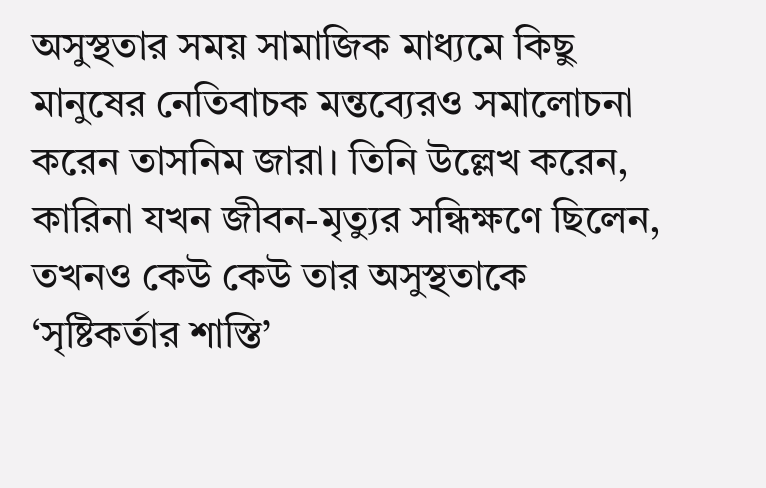অসুস্থতার সময় সামাজিক মাধ্যমে কিছু মানুষের নেতিবাচক মন্তব্যেরও সমালোচনা করেন তাসনিম জারা। তিনি উল্লেখ করেন, কারিনা যখন জীবন-মৃত্যুর সন্ধিক্ষণে ছিলেন, তখনও কেউ কেউ তার অসুস্থতাকে ‘সৃষ্টিকর্তার শাস্তি’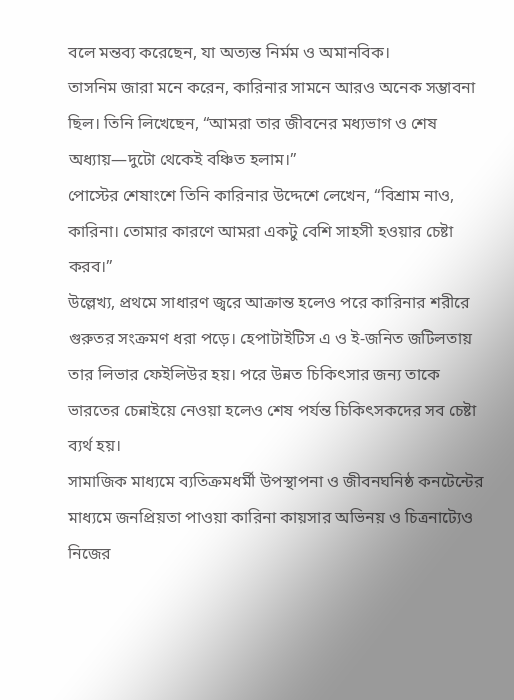বলে মন্তব্য করেছেন, যা অত্যন্ত নির্মম ও অমানবিক।
তাসনিম জারা মনে করেন, কারিনার সামনে আরও অনেক সম্ভাবনা ছিল। তিনি লিখেছেন, “আমরা তার জীবনের মধ্যভাগ ও শেষ অধ্যায়—দুটো থেকেই বঞ্চিত হলাম।”
পোস্টের শেষাংশে তিনি কারিনার উদ্দেশে লেখেন, “বিশ্রাম নাও, কারিনা। তোমার কারণে আমরা একটু বেশি সাহসী হওয়ার চেষ্টা করব।”
উল্লেখ্য, প্রথমে সাধারণ জ্বরে আক্রান্ত হলেও পরে কারিনার শরীরে গুরুতর সংক্রমণ ধরা পড়ে। হেপাটাইটিস এ ও ই-জনিত জটিলতায় তার লিভার ফেইলিউর হয়। পরে উন্নত চিকিৎসার জন্য তাকে ভারতের চেন্নাইয়ে নেওয়া হলেও শেষ পর্যন্ত চিকিৎসকদের সব চেষ্টা ব্যর্থ হয়।
সামাজিক মাধ্যমে ব্যতিক্রমধর্মী উপস্থাপনা ও জীবনঘনিষ্ঠ কনটেন্টের মাধ্যমে জনপ্রিয়তা পাওয়া কারিনা কায়সার অভিনয় ও চিত্রনাট্যেও নিজের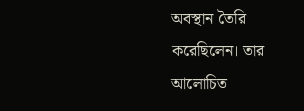অবস্থান তৈরি করেছিলেন। তার আলোচিত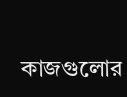কাজগুলোর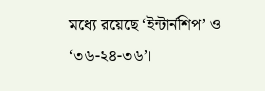মধ্যে রয়েছে ‘ইন্টার্নশিপ’ ও ‘৩৬-২৪-৩৬’।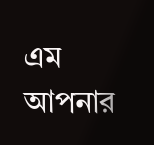এম
আপনার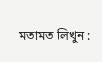মতামত লিখুন :